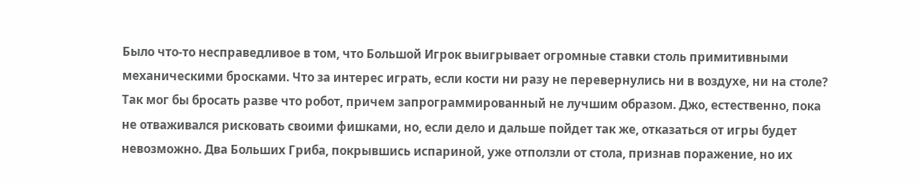Было что-то несправедливое в том, что Большой Игрок выигрывает огромные ставки столь примитивными механическими бросками. Что за интерес играть, если кости ни разу не перевернулись ни в воздухе, ни на столе? Так мог бы бросать разве что робот, причем запрограммированный не лучшим образом. Джо, естественно, пока не отваживался рисковать своими фишками, но, если дело и дальше пойдет так же, отказаться от игры будет невозможно. Два Больших Гриба, покрывшись испариной, уже отползли от стола, признав поражение, но их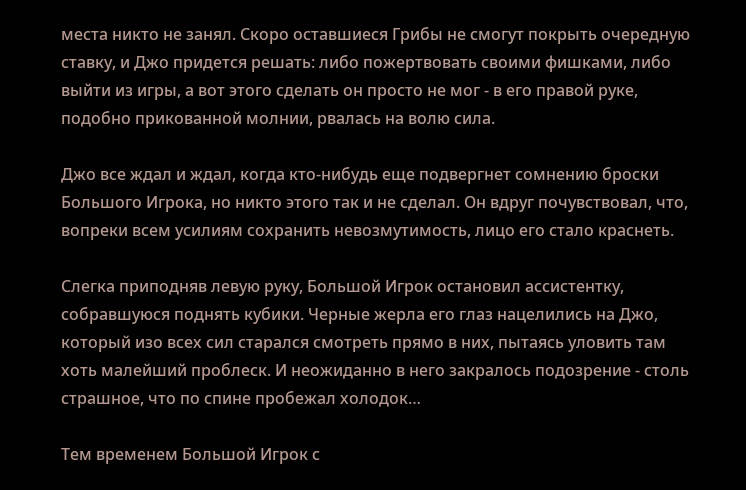места никто не занял. Скоро оставшиеся Грибы не смогут покрыть очередную ставку, и Джо придется решать: либо пожертвовать своими фишками, либо выйти из игры, а вот этого сделать он просто не мог - в его правой руке, подобно прикованной молнии, рвалась на волю сила.

Джо все ждал и ждал, когда кто-нибудь еще подвергнет сомнению броски Большого Игрока, но никто этого так и не сделал. Он вдруг почувствовал, что, вопреки всем усилиям сохранить невозмутимость, лицо его стало краснеть.

Слегка приподняв левую руку, Большой Игрок остановил ассистентку, собравшуюся поднять кубики. Черные жерла его глаз нацелились на Джо, который изо всех сил старался смотреть прямо в них, пытаясь уловить там хоть малейший проблеск. И неожиданно в него закралось подозрение - столь страшное, что по спине пробежал холодок…

Тем временем Большой Игрок с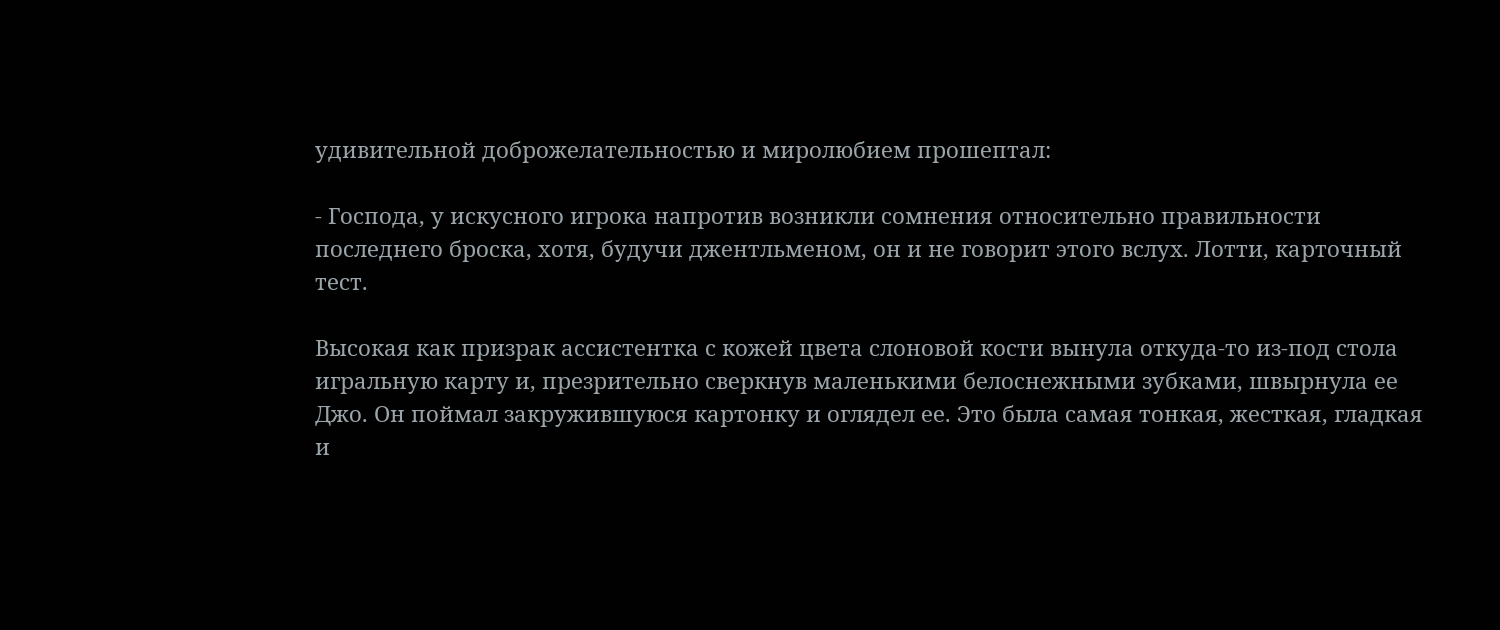удивительной доброжелательностью и миролюбием прошептал:

- Господа, у искусного игрока напротив возникли сомнения относительно правильности последнего броска, хотя, будучи джентльменом, он и не говорит этого вслух. Лотти, карточный тест.

Высокая как призрак ассистентка с кожей цвета слоновой кости вынула откуда-то из-под стола игральную карту и, презрительно сверкнув маленькими белоснежными зубками, швырнула ее Джо. Он поймал закружившуюся картонку и оглядел ее. Это была самая тонкая, жесткая, гладкая и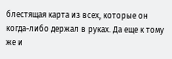блестящая карта из всех, которые он когда-либо держал в руках. Да еще к тому же и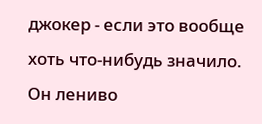джокер - если это вообще хоть что-нибудь значило. Он лениво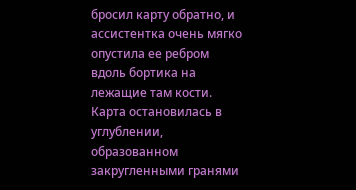бросил карту обратно, и ассистентка очень мягко опустила ее ребром вдоль бортика на лежащие там кости. Карта остановилась в углублении, образованном закругленными гранями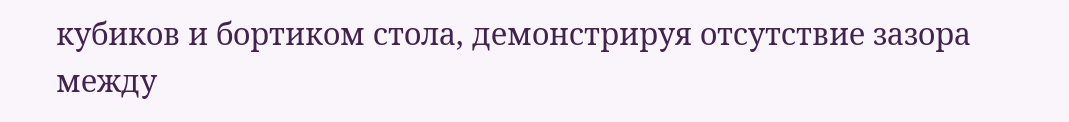кубиков и бортиком стола, демонстрируя отсутствие зазора между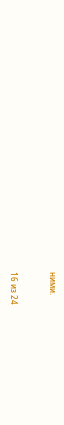ними.



16 из 24